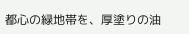都心の緑地帯を、厚塗りの油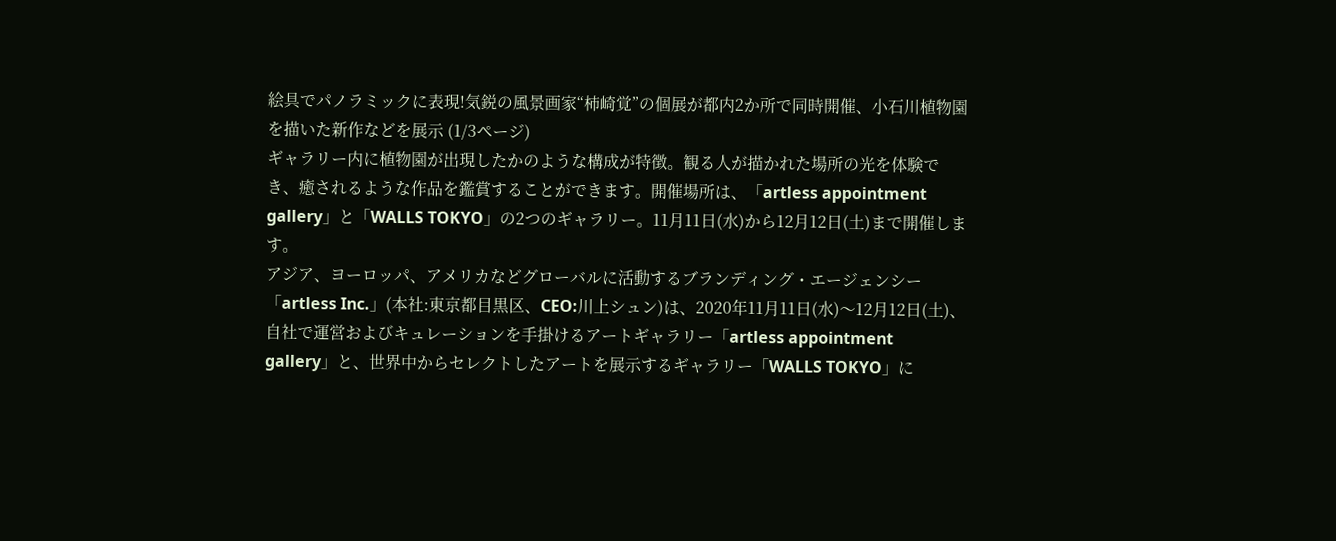絵具でパノラミックに表現!気鋭の風景画家“柿崎覚”の個展が都内2か所で同時開催、小石川植物園を描いた新作などを展示 (1/3ページ)
ギャラリー内に植物園が出現したかのような構成が特徴。観る人が描かれた場所の光を体験でき、癒されるような作品を鑑賞することができます。開催場所は、「artless appointment gallery」と「WALLS TOKYO」の2つのギャラリー。11月11日(水)から12月12日(土)まで開催します。
アジア、ヨーロッパ、アメリカなどグローバルに活動するブランディング・エージェンシー「artless Inc.」(本社:東京都目黒区、CEO:川上シュン)は、2020年11月11日(水)〜12月12日(土)、自社で運営およびキュレーションを手掛けるアートギャラリー「artless appointment gallery」と、世界中からセレクトしたアートを展示するギャラリー「WALLS TOKYO」に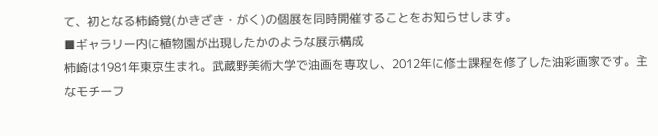て、初となる柿崎覚(かきざき・がく)の個展を同時開催することをお知らせします。
■ギャラリー内に植物園が出現したかのような展示構成
柿崎は1981年東京生まれ。武蔵野美術大学で油画を専攻し、2012年に修士課程を修了した油彩画家です。主なモチーフ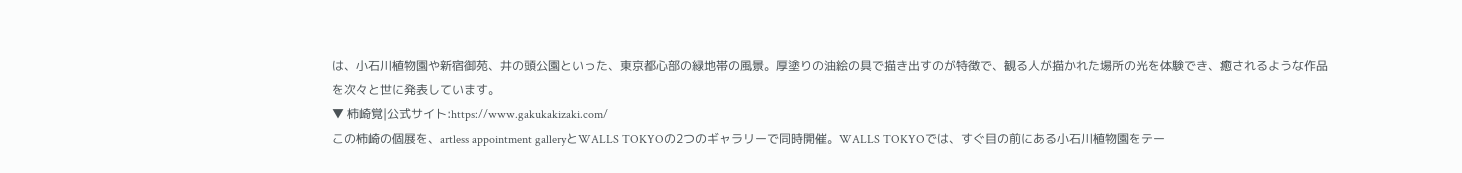は、小石川植物園や新宿御苑、井の頭公園といった、東京都心部の緑地帯の風景。厚塗りの油絵の具で描き出すのが特徴で、観る人が描かれた場所の光を体験でき、癒されるような作品を次々と世に発表しています。
▼ 柿崎覚|公式サイト:https://www.gakukakizaki.com/
この柿崎の個展を、artless appointment galleryとWALLS TOKYOの2つのギャラリーで同時開催。WALLS TOKYOでは、すぐ目の前にある小石川植物園をテー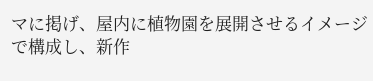マに掲げ、屋内に植物園を展開させるイメージで構成し、新作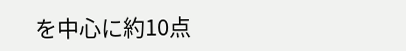を中心に約10点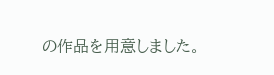の作品を用意しました。